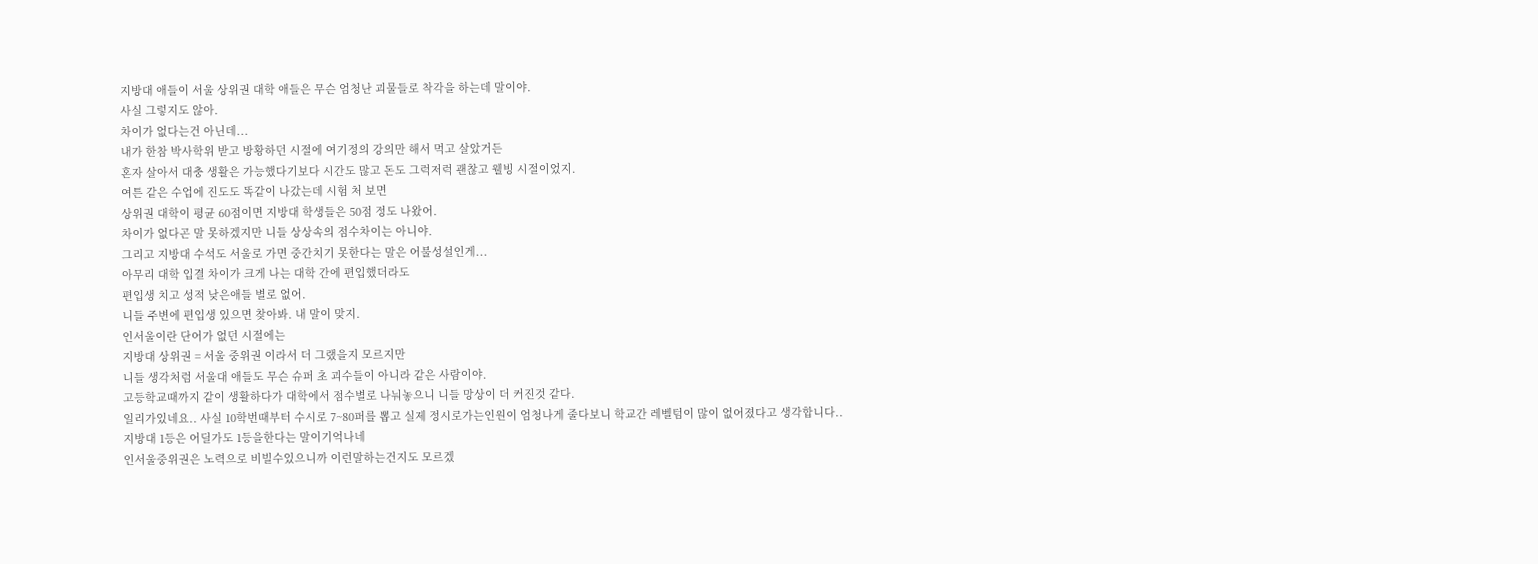지방대 애들이 서울 상위권 대학 애들은 무슨 엄청난 괴물들로 착각을 하는데 말이야.
사실 그렇지도 않아.
차이가 없다는건 아닌데...
내가 한참 박사학위 받고 방황하던 시절에 여기정의 강의만 해서 먹고 살았거든
혼자 살아서 대충 생활은 가능했다기보다 시간도 많고 돈도 그럭저럭 괜찮고 웰빙 시절이었지.
여튼 같은 수업에 진도도 똑같이 나갔는데 시험 처 보면
상위권 대학이 평균 60점이면 지방대 학생들은 50점 정도 나왔어.
차이가 없다곤 말 못하겠지만 니들 상상속의 점수차이는 아니야.
그리고 지방대 수석도 서울로 가면 중간치기 못한다는 말은 어불성설인게...
아무리 대학 입결 차이가 크게 나는 대학 간에 편입했더라도
편입생 치고 성적 낮은애들 별로 없어.
니들 주변에 편입생 있으면 찾아봐. 내 말이 맞지.
인서울이란 단어가 없던 시절에는
지방대 상위권 = 서울 중위권 이라서 더 그랬을지 모르지만
니들 생각처럼 서울대 애들도 무슨 슈퍼 초 괴수들이 아니라 같은 사람이야.
고등학교때까지 같이 생활하다가 대학에서 점수별로 나눠놓으니 니들 망상이 더 커진것 같다.
일리가있네요.. 사실 10학번때부터 수시로 7~80퍼를 뽑고 실제 정시로가는인원이 엄청나게 줄다보니 학교간 레벨텀이 많이 없어졌다고 생각합니다..
지방대 1등은 어딜가도 1등을한다는 말이기억나네
인서울중위권은 노력으로 비빌수있으니까 이런말하는건지도 모르겠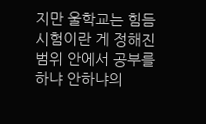지만 울학교는 힘듬
시험이란 게 정해진 범위 안에서 공부를 하냐 안하냐의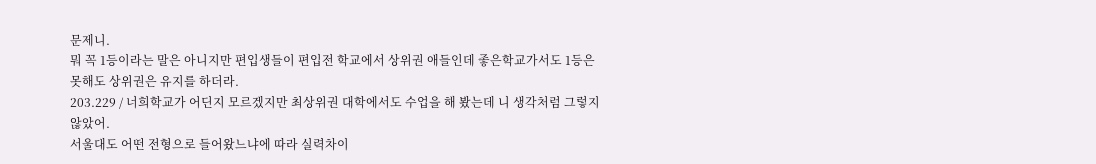문제니.
뭐 꼭 1등이라는 말은 아니지만 편입생들이 편입전 학교에서 상위권 애들인데 좋은학교가서도 1등은 못해도 상위권은 유지를 하더라.
203.229 / 너희학교가 어딘지 모르겠지만 최상위권 대학에서도 수업을 해 봤는데 니 생각처럼 그렇지 않았어.
서울대도 어떤 전형으로 들어왔느냐에 따라 실력차이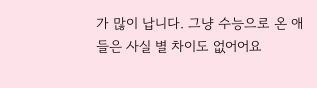가 많이 납니다. 그냥 수능으로 온 애들은 사실 별 차이도 없어어요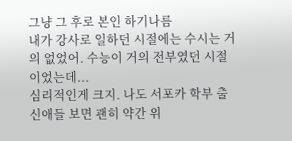그냥 그 후로 본인 하기나름
내가 강사로 일하던 시절에는 수시는 거의 없었어. 수능이 거의 전부였던 시절이었는데...
심리적인게 크지. 나도 서포카 학부 출신애들 보면 괜히 약간 위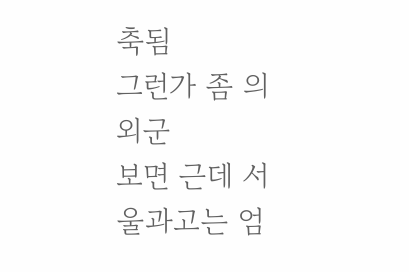축됨
그런가 좀 의외군
보면 근데 서울과고는 엄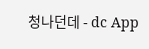청나던데 - dc App